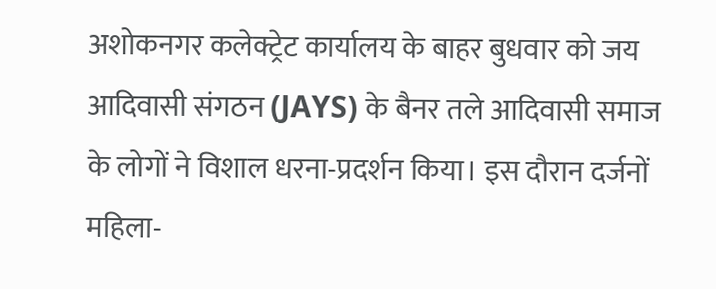अशोकनगर कलेक्ट्रेट कार्यालय के बाहर बुधवार को जय आदिवासी संगठन (JAYS) के बैनर तले आदिवासी समाज के लोगों ने विशाल धरना-प्रदर्शन किया। इस दौरान दर्जनों महिला-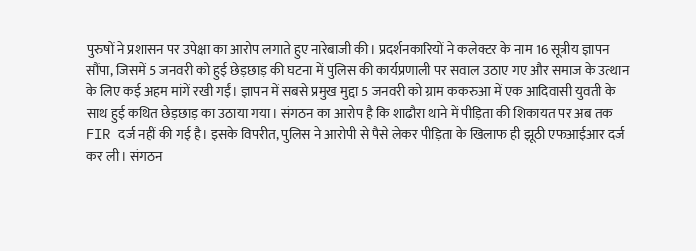पुरुषों ने प्रशासन पर उपेक्षा का आरोप लगाते हुए नारेबाजी की। प्रदर्शनकारियों ने कलेक्टर के नाम 16 सूत्रीय ज्ञापन सौंपा, जिसमें 5 जनवरी को हुई छेड़छाड़ की घटना में पुलिस की कार्यप्रणाली पर सवाल उठाए गए और समाज के उत्थान के लिए कई अहम मांगें रखी गईं। ज्ञापन में सबसे प्रमुख मुद्दा 5 जनवरी को ग्राम ककरुआ में एक आदिवासी युवती के साथ हुई कथित छेड़छाड़ का उठाया गया। संगठन का आरोप है कि शाढौरा थाने में पीड़िता की शिकायत पर अब तक FIR दर्ज नहीं की गई है। इसके विपरीत, पुलिस ने आरोपी से पैसे लेकर पीड़िता के खिलाफ ही झूठी एफआईआर दर्ज कर ली। संगठन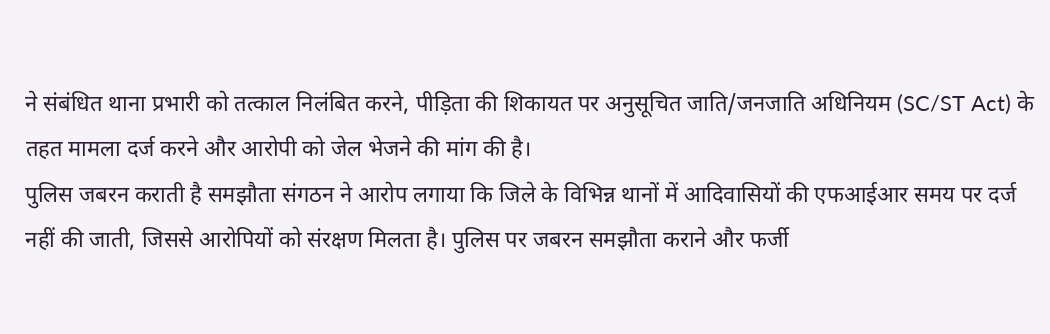ने संबंधित थाना प्रभारी को तत्काल निलंबित करने, पीड़िता की शिकायत पर अनुसूचित जाति/जनजाति अधिनियम (SC/ST Act) के तहत मामला दर्ज करने और आरोपी को जेल भेजने की मांग की है।
पुलिस जबरन कराती है समझौता संगठन ने आरोप लगाया कि जिले के विभिन्न थानों में आदिवासियों की एफआईआर समय पर दर्ज नहीं की जाती, जिससे आरोपियों को संरक्षण मिलता है। पुलिस पर जबरन समझौता कराने और फर्जी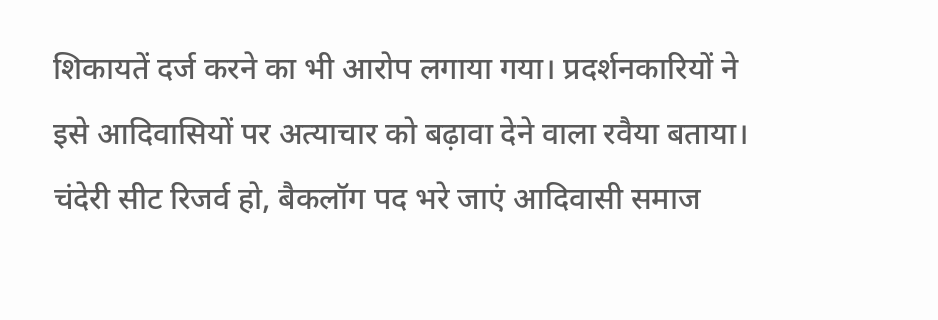शिकायतें दर्ज करने का भी आरोप लगाया गया। प्रदर्शनकारियों ने इसे आदिवासियों पर अत्याचार को बढ़ावा देने वाला रवैया बताया। चंदेरी सीट रिजर्व हो, बैकलॉग पद भरे जाएं आदिवासी समाज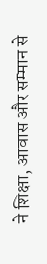ने शिक्षा, आवास और सम्मान से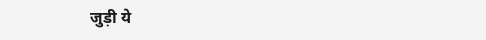जुड़ी ये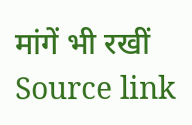मांगें भी रखीं
Source link